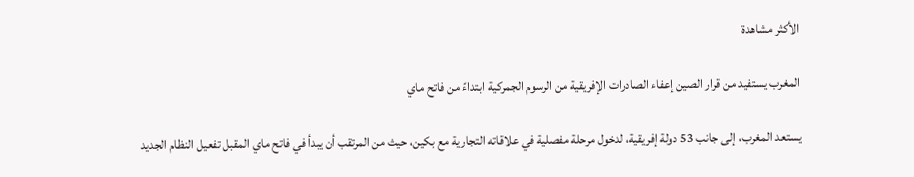الأكثر مشاهدة

المغرب يستفيد من قرار الصين إعفاء الصادرات الإفريقية من الرسوم الجمركية ابتداءً من فاتح ماي

يستعد المغرب، إلى جانب 53 دولة إفريقية، لدخول مرحلة مفصلية في علاقاته التجارية مع بكين، حيث من المرتقب أن يبدأ في فاتح ماي المقبل تفعيل النظام الجديد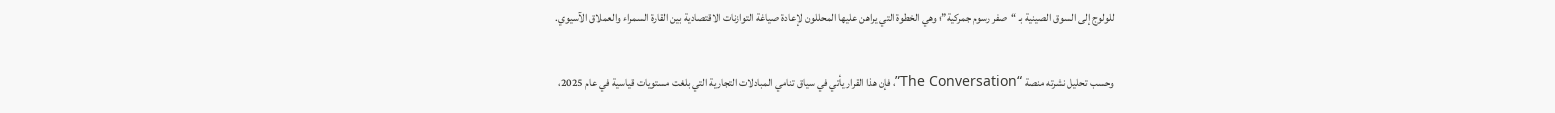للولوج إلى السوق الصينية بـ “صفر رسوم جمركية”؛ وهي الخطوة التي يراهن عليها المحللون لإعادة صياغة التوازنات الاقتصادية بين القارة السمراء والعملاق الآسيوي.

وحسب تحليل نشرته منصة “The Conversation”، فإن هذا القرار يأتي في سياق تنامي المبادلات التجارية التي بلغت مستويات قياسية في عام 2025،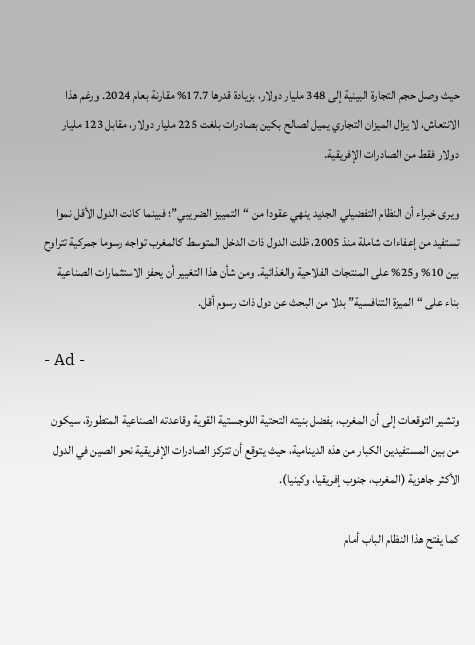حيث وصل حجم التجارة البينية إلى 348 مليار دولار، بزيادة قدرها 17.7% مقارنة بعام 2024. ورغم هذا الانتعاش، لا يزال الميزان التجاري يميل لصالح بكين بصادرات بلغت 225 مليار دولار، مقابل 123 مليار دولار فقط من الصادرات الإفريقية.

ويرى خبراء أن النظام التفضيلي الجديد ينهي عقودا من “التمييز الضريبي”؛ فبينما كانت الدول الأقل نموا تستفيد من إعفاءات شاملة منذ 2005، ظلت الدول ذات الدخل المتوسط كالمغرب تواجه رسوما جمركية تتراوح بين 10% و25% على المنتجات الفلاحية والغذائية. ومن شأن هذا التغيير أن يحفز الاستثمارات الصناعية بناء على “الميزة التنافسية” بدلا من البحث عن دول ذات رسوم أقل.

- Ad -

وتشير التوقعات إلى أن المغرب، بفضل بنيته التحتية اللوجستية القوية وقاعدته الصناعية المتطورة، سيكون من بين المستفيدين الكبار من هذه الدينامية، حيث يتوقع أن تتركز الصادرات الإفريقية نحو الصين في الدول الأكثر جاهزية (المغرب، جنوب إفريقيا، وكينيا).

كما يفتح هذا النظام الباب أمام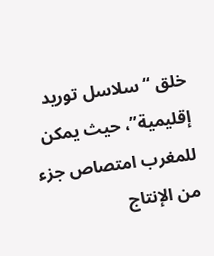خلق “سلاسل توريد إقليمية”، حيث يمكن للمغرب امتصاص جزء من الإنتاج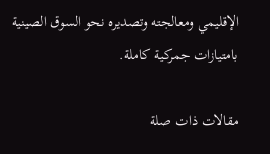الإقليمي ومعالجته وتصديره نحو السوق الصينية بامتيازات جمركية كاملة.

مقالات ذات صلة